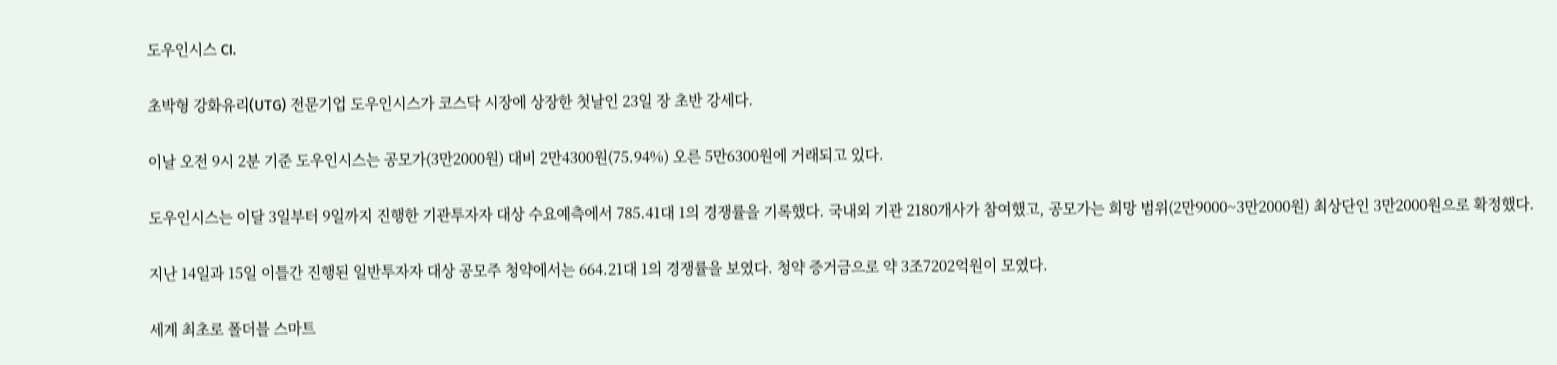도우인시스 CI.

초박형 강화유리(UTG) 전문기업 도우인시스가 코스닥 시장에 상장한 첫날인 23일 장 초반 강세다.

이날 오전 9시 2분 기준 도우인시스는 공모가(3만2000원) 대비 2만4300원(75.94%) 오른 5만6300원에 거래되고 있다.

도우인시스는 이달 3일부터 9일까지 진행한 기관투자자 대상 수요예측에서 785.41대 1의 경쟁률을 기록했다. 국내외 기관 2180개사가 참여했고, 공모가는 희망 범위(2만9000~3만2000원) 최상단인 3만2000원으로 확정했다.

지난 14일과 15일 이틀간 진행된 일반투자자 대상 공모주 청약에서는 664.21대 1의 경쟁률을 보였다. 청약 증거금으로 약 3조7202억원이 모였다.

세계 최초로 폴더블 스마트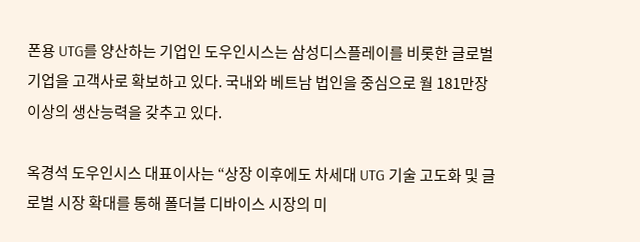폰용 UTG를 양산하는 기업인 도우인시스는 삼성디스플레이를 비롯한 글로벌 기업을 고객사로 확보하고 있다. 국내와 베트남 법인을 중심으로 월 181만장 이상의 생산능력을 갖추고 있다.

옥경석 도우인시스 대표이사는 “상장 이후에도 차세대 UTG 기술 고도화 및 글로벌 시장 확대를 통해 폴더블 디바이스 시장의 미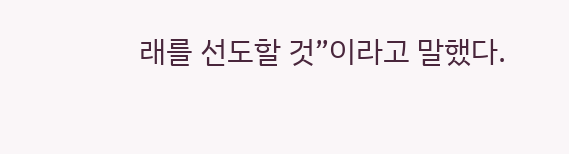래를 선도할 것”이라고 말했다.